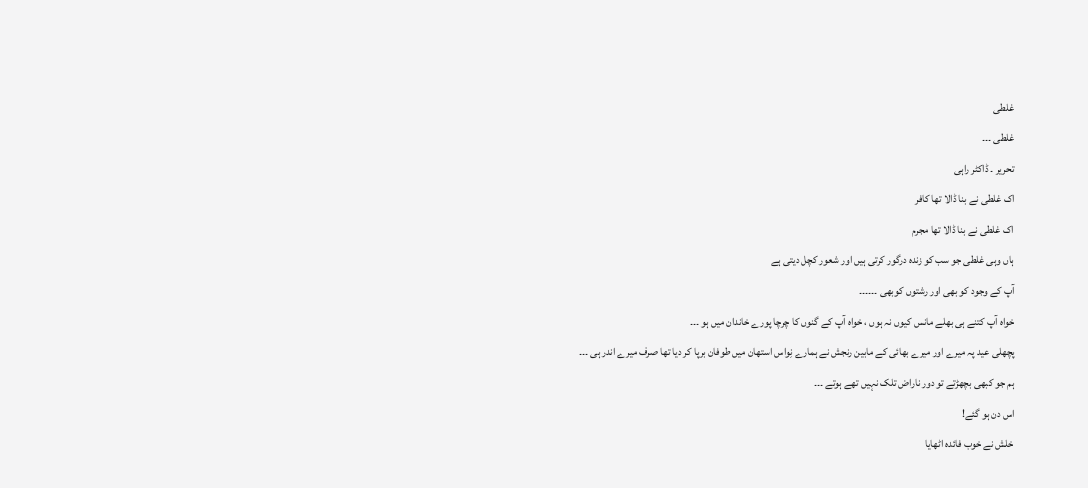غلطی
غلطی ۔۔۔
تحریر ۔ ڈاکٹر راہی
اک غلطی نے بنا ڈالا تھا کافر
اک غلطی نے بنا ڈالا تھا مجرم
ہاں وہی غلطی جو سب کو زندہ درگور کرتی ہیں اور شعور کچل دیتی ہے
آپ کے وجود کو بھی اور رشتوں کوبھی ۔۔۔۔۔۔
خواہ آپ کتنے ہی بھلے مانس کیوں نہ ہوں ، خواہ آپ کے گنوں کا چرچا پورے خاندان میں ہو ۔۔۔
پچھلی عید پہ میرے اور میرے بھائی کے مابین رنجش نے ہمارے نِواس استھان میں طوفان برپا کر دیا تھا صرف میرے اندر ہی ۔۔۔
ہم جو کبھی بچھڑتے تو دور ناراض تلک نہیں تھے ہوتے ۔۔۔
اس دن ہو گئے!
خلش نے خوب فائدہ اٹھایا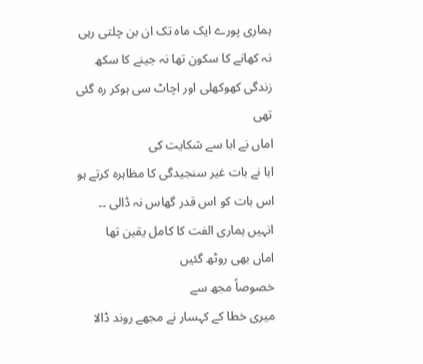ہماری پورے ایک ماہ تک ان بن چلتی رہی
نہ کھانے کا سکون تھا نہ جینے کا سکھ
زندگی کھوکھلی اور اچاٹ سی ہوکر رہ گئی تھی
اماں نے ابا سے شکایت کی
ابا نے بات غیر سنجیدگی کا مظاہرہ کرتے ہو اس بات کو اس قدر گھاس نہ ڈالی ۔۔
انہیں ہماری الفت کا کامل یقین تھا
اماں بھی روٹھ گئیں
خصوصاً مجھ سے
میری خطا کے کہسار نے مجھے روند ڈالا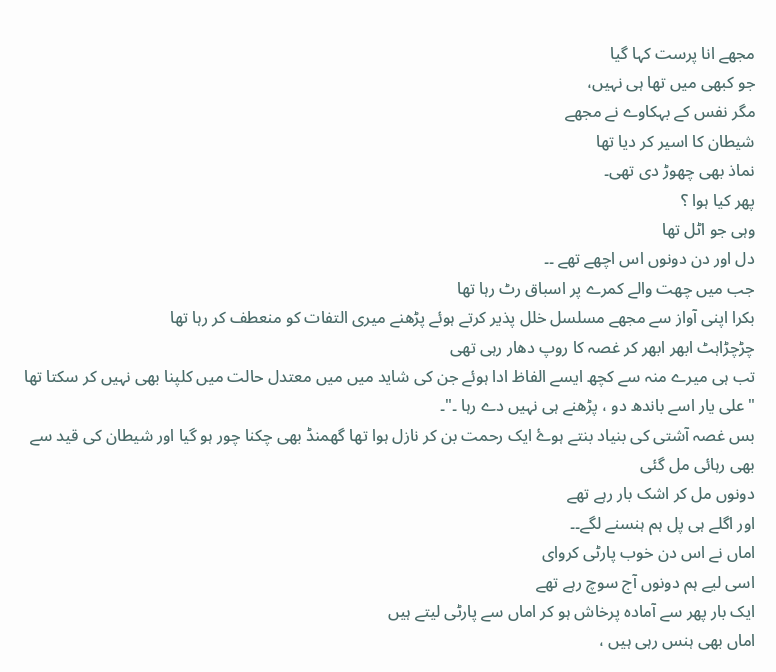مجھے انا پرست کہا گیا
جو کبھی میں تھا ہی نہیں،
مگر نفس کے بہکاوے نے مجھے
شیطان کا اسیر کر دیا تھا
نماذ بھی چھوڑ دی تھی۔
پھر کیا ہوا ؟
وہی جو اٹل تھا
دل اور دن دونوں اس اچھے تھے ۔۔
جب میں چھت والے کمرے پر اسباق رٹ رہا تھا
بکرا اپنی آواز سے مجھے مسلسل خلل پذیر کرتے ہوئے پڑھنے میری التفات کو منعطف کر رہا تھا
چڑچڑاہٹ ابھر ابھر کر غصہ کا روپ دھار رہی تھی
تب ہی میرے منہ سے کچھ ایسے الفاظ ادا ہوئے جن کی شاید میں میں معتدل حالت میں کلپنا بھی نہیں کر سکتا تھا
" علی یار اسے باندھ دو ، پڑھنے ہی نہیں دے رہا ۔"۔
بس غصہ آشتی کی بنیاد بنتے ہوۓ ایک رحمت بن کر نازل ہوا تھا گھمنڈ بھی چکنا چور ہو گیا اور شیطان کی قید سے بھی رہائی مل گئی
دونوں مل کر اشک بار رہے تھے
اور اگلے ہی پل ہم ہنسنے لگے۔۔
اماں نے اس دن خوب پارٹی کروای
اسی لیے ہم دونوں آج سوچ رہے تھے
ایک بار پھر سے آمادہ پرخاش ہو کر اماں سے پارٹی لیتے ہیں
اماں بھی ہنس رہی ہیں ،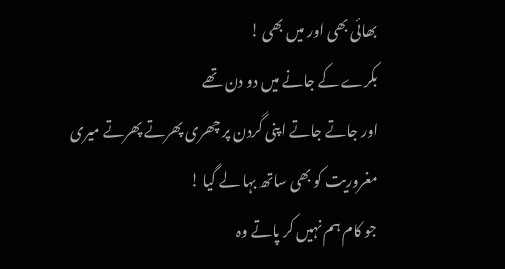بھائی بھی اور میں بھی !
بکرے کے جانے میں دو دن تھے
اور جاتے جاتے اپنی گردن پر چھری پھرتے پھرتے میری مغروریت کو بھی ساتھ بہا لے گیا !
جو کام ہم نہیں کر پاتے وہ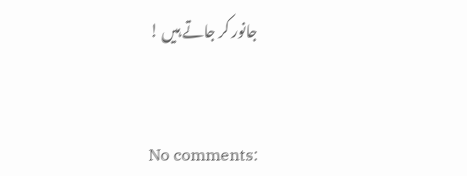جانور کر جاتے ہیں !


No comments: